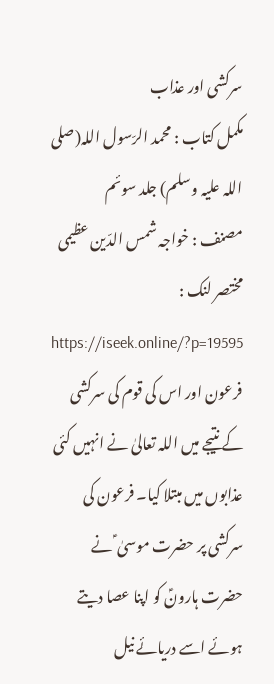سرکشی اور عذاب
مکمل کتاب : محمد الرّسول اللہ(صلی اللہ علیہ وسلم) جلد سوئم
مصنف : خواجہ شمس الدّین عظیمی
مختصر لنک : https://iseek.online/?p=19595
فرعون اور اس کی قوم کی سرکشی کے نتیجے میں اللہ تعالیٰ نے انہیں کئی عذابوں میں مبتلا کیا۔ فرعون کی سرکشی پر حضرت موسیٰ ؑ نے حضرت ہارونؑ کو اپنا عصا دیتے ہوئے اسے دریائے نیل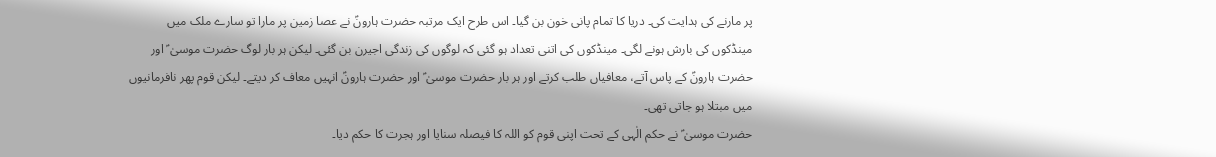پر مارنے کی ہدایت کی۔ دریا کا تمام پانی خون بن گیا۔ اس طرح ایک مرتبہ حضرت ہارونؑ نے عصا زمین پر مارا تو سارے ملک میں مینڈکوں کی بارش ہونے لگی۔ مینڈکوں کی اتنی تعداد ہو گئی کہ لوگوں کی زندگی اجیرن بن گئی۔ لیکن ہر بار لوگ حضرت موسیٰ ؑ اور حضرت ہارونؑ کے پاس آتے، معافیاں طلب کرتے اور ہر بار حضرت موسیٰ ؑ اور حضرت ہارونؑ انہیں معاف کر دیتے۔ لیکن قوم پھر نافرمانیوں میں مبتلا ہو جاتی تھی۔
حضرت موسیٰ ؑ نے حکم الٰہی کے تحت اپنی قوم کو اللہ کا فیصلہ سنایا اور ہجرت کا حکم دیا۔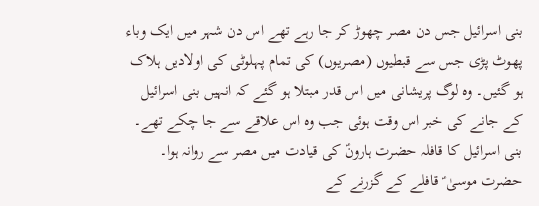بنی اسرائیل جس دن مصر چھوڑ کر جا رہے تھے اس دن شہر میں ایک وباء پھوٹ پڑی جس سے قبطیوں (مصریوں) کی تمام پہلوٹی کی اولادیں ہلاک ہو گئیں۔ وہ لوگ پریشانی میں اس قدر مبتلا ہو گئے کہ انہیں بنی اسرائیل کے جانے کی خبر اس وقت ہوئی جب وہ اس علاقے سے جا چکے تھے۔
بنی اسرائیل کا قافلہ حضرت ہارونؑ کی قیادت میں مصر سے روانہ ہوا۔ حضرت موسیٰ ؑ قافلے کے گزرنے کے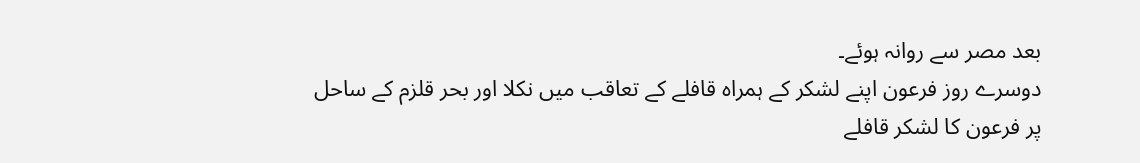بعد مصر سے روانہ ہوئے۔
دوسرے روز فرعون اپنے لشکر کے ہمراہ قافلے کے تعاقب میں نکلا اور بحر قلزم کے ساحل پر فرعون کا لشکر قافلے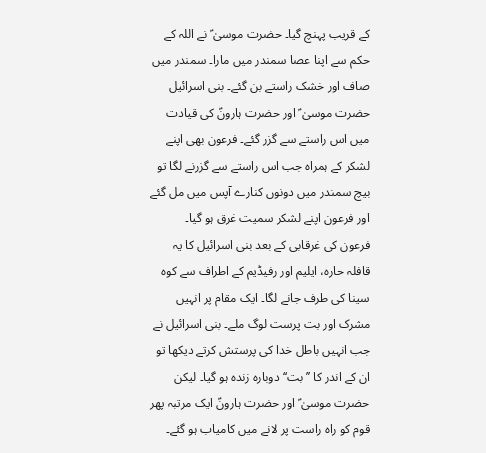کے قریب پہنچ گیا۔ حضرت موسیٰ ؑ نے اللہ کے حکم سے اپنا عصا سمندر میں مارا۔ سمندر میں صاف اور خشک راستے بن گئے۔ بنی اسرائیل حضرت موسیٰ ؑ اور حضرت ہارونؑ کی قیادت میں اس راستے سے گزر گئے۔ فرعون بھی اپنے لشکر کے ہمراہ جب اس راستے سے گزرنے لگا تو بیچ سمندر میں دونوں کنارے آپس میں مل گئے اور فرعون اپنے لشکر سمیت غرق ہو گیا۔
فرعون کی غرقابی کے بعد بنی اسرائیل کا یہ قافلہ حارہ، ایلیم اور رفیڈیم کے اطراف سے کوہ سینا کی طرف جانے لگا۔ ایک مقام پر انہیں مشرک اور بت پرست لوگ ملے۔ بنی اسرائیل نے جب انہیں باطل خدا کی پرستش کرتے دیکھا تو ان کے اندر کا ’’بت‘‘ دوبارہ زندہ ہو گیا۔ لیکن حضرت موسیٰ ؑ اور حضرت ہارونؑ ایک مرتبہ پھر قوم کو راہ راست پر لانے میں کامیاب ہو گئے۔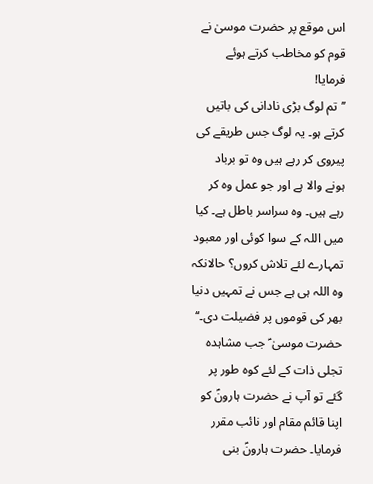اس موقع پر حضرت موسیٰ نے قوم کو مخاطب کرتے ہوئے فرمایا!
’’تم لوگ بڑی نادانی کی باتیں کرتے ہو۔ یہ لوگ جس طریقے کی پیروی کر رہے ہیں وہ تو برباد ہونے والا ہے اور جو عمل وہ کر رہے ہیں۔ وہ سراسر باطل ہے۔ کیا میں اللہ کے سوا کوئی اور معبود تمہارے لئے تلاش کروں؟ حالانکہ وہ اللہ ہی ہے جس نے تمہیں دنیا بھر کی قوموں پر فضیلت دی۔‘‘
حضرت موسیٰ ؑ جب مشاہدہ تجلی ذات کے لئے کوہ طور پر گئے تو آپ نے حضرت ہارونؑ کو اپنا قائم مقام اور نائب مقرر فرمایا۔ حضرت ہارونؑ بنی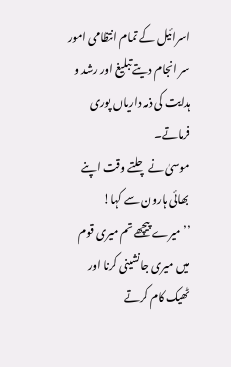اسرائیل کے تمام انتظامی امور سر انجام دیتے تبلیغ اور رشد و ہدایت کی ذمہ داریاں پوری فرماتے۔
موسیٰ نے چلتے وقت اپنے بھائی ہارون سے کہا! ’’میرے پیچھے تم میری قوم میں میری جانشینی کرنا اور ٹھیک کام کرتے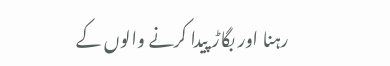رہنا اور بگاڑ پیدا کرنے والوں کے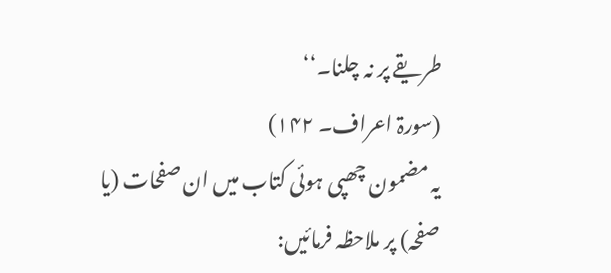طریقے پر نہ چلنا۔‘‘
(سورۃ اعراف۔ ۱۴۲)
یہ مضمون چھپی ہوئی کتاب میں ان صفحات (یا صفحہ) پر ملاحظہ فرمائیں: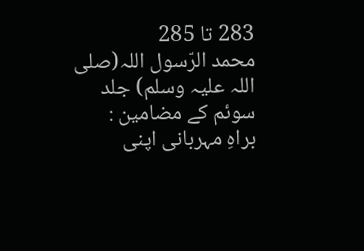283 تا 285
محمد الرّسول اللہ(صلی اللہ علیہ وسلم) جلد سوئم کے مضامین :
براہِ مہربانی اپنی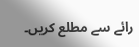رائے سے مطلع کریں۔